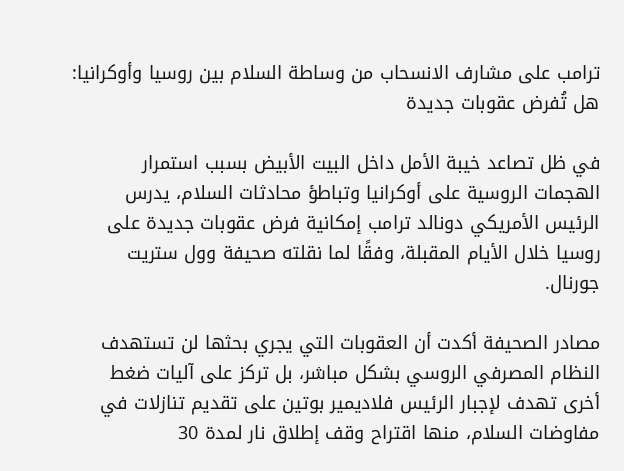ترامب على مشارف الانسحاب من وساطة السلام بين روسيا وأوكرانيا: هل تُفرض عقوبات جديدة

في ظل تصاعد خيبة الأمل داخل البيت الأبيض بسبب استمرار الهجمات الروسية على أوكرانيا وتباطؤ محادثات السلام، يدرس الرئيس الأمريكي دونالد ترامب إمكانية فرض عقوبات جديدة على روسيا خلال الأيام المقبلة، وفقًا لما نقلته صحيفة وول ستريت جورنال.

مصادر الصحيفة أكدت أن العقوبات التي يجري بحثها لن تستهدف النظام المصرفي الروسي بشكل مباشر، بل تركز على آليات ضغط أخرى تهدف لإجبار الرئيس فلاديمير بوتين على تقديم تنازلات في مفاوضات السلام، منها اقتراح وقف إطلاق نار لمدة 30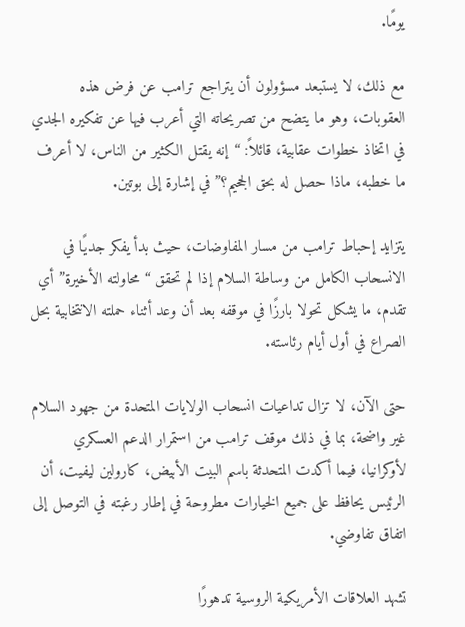يومًا.

مع ذلك، لا يستبعد مسؤولون أن يتراجع ترامب عن فرض هذه العقوبات، وهو ما يتضح من تصريحاته التي أعرب فيها عن تفكيره الجدي في اتخاذ خطوات عقابية، قائلاً: “إنه يقتل الكثير من الناس، لا أعرف ما خطبه، ماذا حصل له بحق الجحيم؟” في إشارة إلى بوتين.

يتزايد إحباط ترامب من مسار المفاوضات، حيث بدأ يفكر جديًا في الانسحاب الكامل من وساطة السلام إذا لم تحقق “محاولته الأخيرة” أي تقدم، ما يشكل تحولا بارزًا في موقفه بعد أن وعد أثناء حملته الانتخابية بحل الصراع في أول أيام رئاسته.

حتى الآن، لا تزال تداعيات انسحاب الولايات المتحدة من جهود السلام غير واضحة، بما في ذلك موقف ترامب من استمرار الدعم العسكري لأوكرانيا، فيما أكدت المتحدثة باسم البيت الأبيض، كارولين ليفيت، أن الرئيس يحافظ على جميع الخيارات مطروحة في إطار رغبته في التوصل إلى اتفاق تفاوضي.

تشهد العلاقات الأمريكية الروسية تدهورًا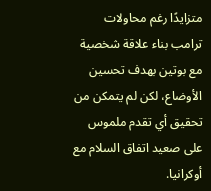متزايدًا رغم محاولات ترامب بناء علاقة شخصية مع بوتين بهدف تحسين الأوضاع، لكن لم يتمكن من تحقيق أي تقدم ملموس على صعيد اتفاق السلام مع أوكرانيا.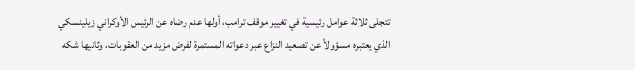تتجلى ثلاثة عوامل رئيسية في تغيير موقف ترامب، أولها عدم رضاه عن الرئيس الأوكراني زيلينسكي الذي يعتبره مسؤولاً عن تصعيد النزاع عبر دعواته المستمرة لفرض مزيد من العقوبات، وثانيها شكه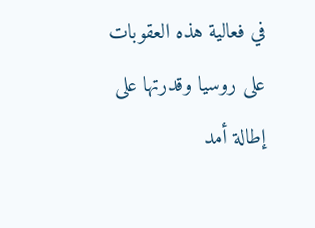في فعالية هذه العقوبات على روسيا وقدرتها على إطالة أمد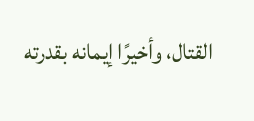القتال، وأخيرًا إيمانه بقدرته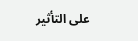على التأثير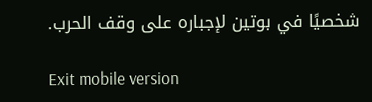شخصيًا في بوتين لإجباره على وقف الحرب.

Exit mobile version